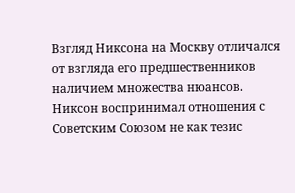Взгляд Никсона на Москву отличался от взгляда его предшественников наличием множества нюансов. Никсон воспринимал отношения с Советским Союзом не как тезис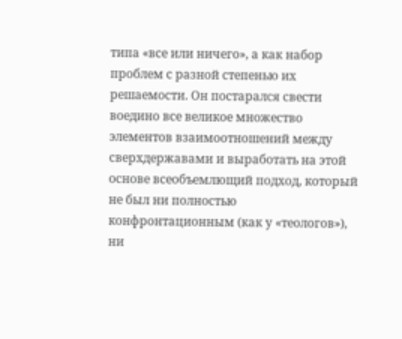типа «все или ничего», а как набор проблем с разной степенью их решаемости. Он постарался свести воедино все великое множество элементов взаимоотношений между сверхдержавами и выработать на этой основе всеобъемлющий подход, который не был ни полностью конфронтационным (как у «теологов»), ни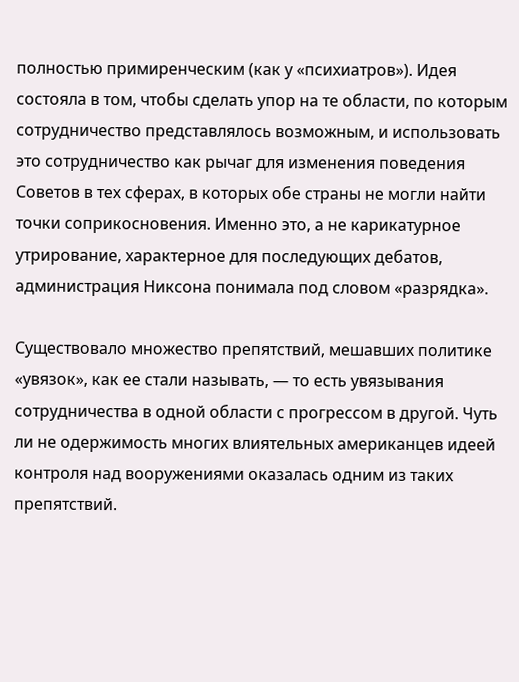полностью примиренческим (как у «психиатров»). Идея состояла в том, чтобы сделать упор на те области, по которым сотрудничество представлялось возможным, и использовать это сотрудничество как рычаг для изменения поведения Советов в тех сферах, в которых обе страны не могли найти точки соприкосновения. Именно это, а не карикатурное утрирование, характерное для последующих дебатов, администрация Никсона понимала под словом «разрядка».

Существовало множество препятствий, мешавших политике «увязок», как ее стали называть, — то есть увязывания сотрудничества в одной области с прогрессом в другой. Чуть ли не одержимость многих влиятельных американцев идеей контроля над вооружениями оказалась одним из таких препятствий.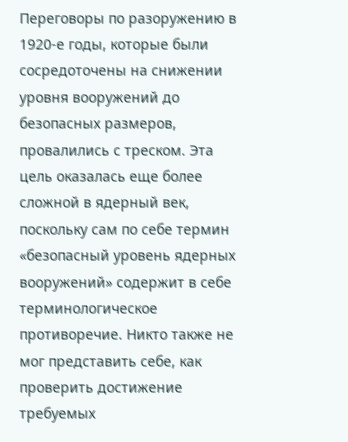Переговоры по разоружению в 1920-е годы, которые были сосредоточены на снижении уровня вооружений до безопасных размеров, провалились с треском. Эта цель оказалась еще более сложной в ядерный век, поскольку сам по себе термин «безопасный уровень ядерных вооружений» содержит в себе терминологическое противоречие. Никто также не мог представить себе, как проверить достижение требуемых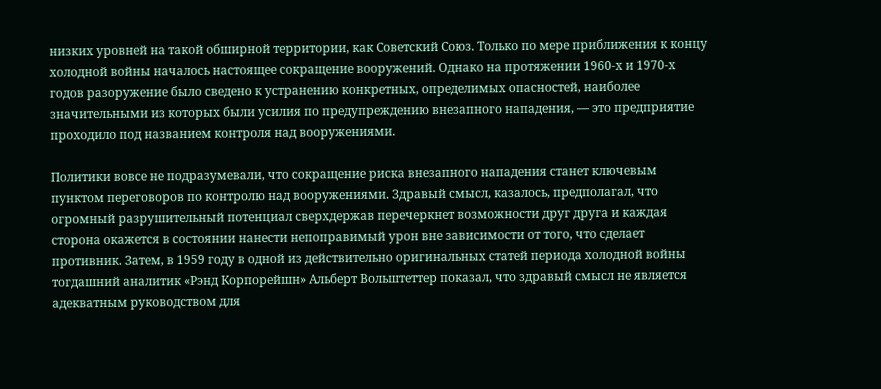низких уровней на такой обширной территории, как Советский Союз. Только по мере приближения к концу холодной войны началось настоящее сокращение вооружений. Однако на протяжении 1960-х и 1970-х годов разоружение было сведено к устранению конкретных, определимых опасностей, наиболее значительными из которых были усилия по предупреждению внезапного нападения, — это предприятие проходило под названием контроля над вооружениями.

Политики вовсе не подразумевали, что сокращение риска внезапного нападения станет ключевым пунктом переговоров по контролю над вооружениями. Здравый смысл, казалось, предполагал, что огромный разрушительный потенциал сверхдержав перечеркнет возможности друг друга и каждая сторона окажется в состоянии нанести непоправимый урон вне зависимости от того, что сделает противник. Затем, в 1959 году в одной из действительно оригинальных статей периода холодной войны тогдашний аналитик «Рэнд Корпорейшн» Альберт Вольштеттер показал, что здравый смысл не является адекватным руководством для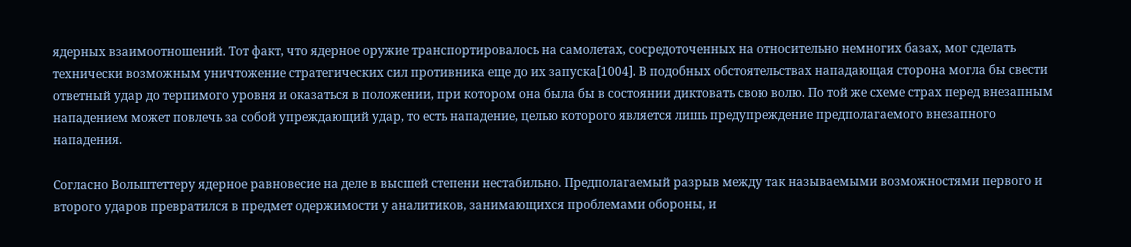ядерных взаимоотношений. Тот факт, что ядерное оружие транспортировалось на самолетах, сосредоточенных на относительно немногих базах, мог сделать технически возможным уничтожение стратегических сил противника еще до их запуска[1004]. В подобных обстоятельствах нападающая сторона могла бы свести ответный удар до терпимого уровня и оказаться в положении, при котором она была бы в состоянии диктовать свою волю. По той же схеме страх перед внезапным нападением может повлечь за собой упреждающий удар, то есть нападение, целью которого является лишь предупреждение предполагаемого внезапного нападения.

Согласно Вольштеттеру ядерное равновесие на деле в высшей степени нестабильно. Предполагаемый разрыв между так называемыми возможностями первого и второго ударов превратился в предмет одержимости у аналитиков, занимающихся проблемами обороны, и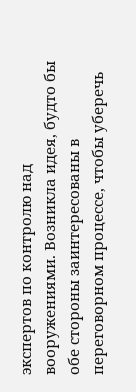экспертов по контролю над вооружениями. Возникла идея, будто бы обе стороны заинтересованы в переговорном процессе, чтобы уберечь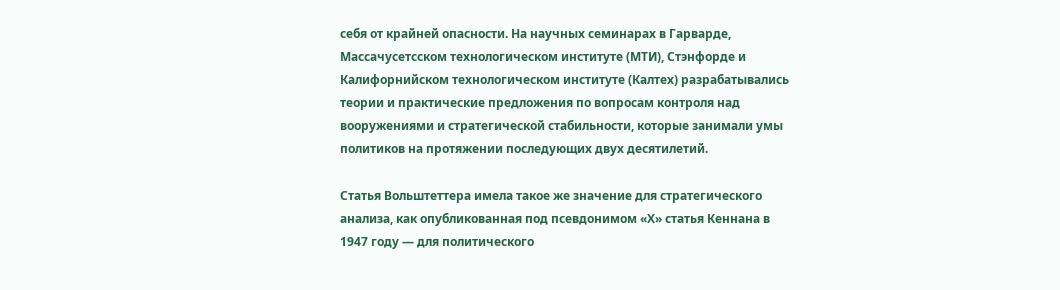себя от крайней опасности. На научных семинарах в Гарварде, Массачусетсском технологическом институте (МТИ), Стэнфорде и Калифорнийском технологическом институте (Калтех) разрабатывались теории и практические предложения по вопросам контроля над вооружениями и стратегической стабильности, которые занимали умы политиков на протяжении последующих двух десятилетий.

Статья Вольштеттера имела такое же значение для стратегического анализа, как опубликованная под псевдонимом «Х» статья Кеннана в 1947 году — для политического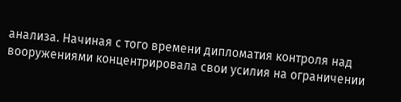анализа. Начиная с того времени дипломатия контроля над вооружениями концентрировала свои усилия на ограничении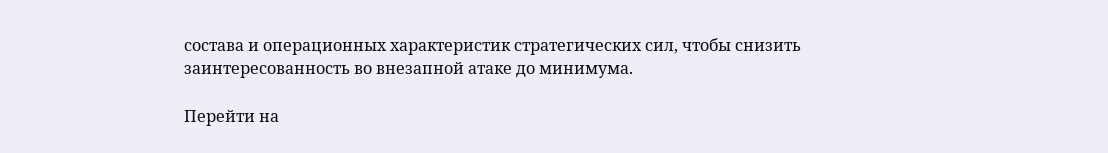состава и операционных характеристик стратегических сил, чтобы снизить заинтересованность во внезапной атаке до минимума.

Перейти на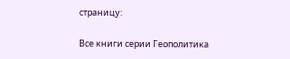страницу:

Все книги серии Геополитика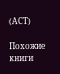(АСТ)

Похожие книги